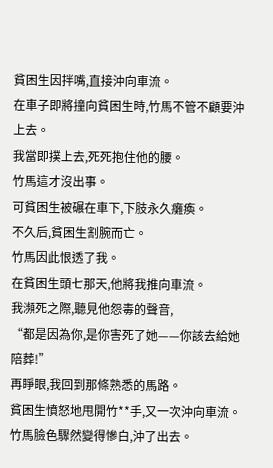貧困生因拌嘴,直接沖向車流。
在車子即將撞向貧困生時,竹馬不管不顧要沖上去。
我當即撲上去,死死抱住他的腰。
竹馬這才沒出事。
可貧困生被碾在車下,下肢永久癱瘓。
不久后,貧困生割腕而亡。
竹馬因此恨透了我。
在貧困生頭七那天,他將我推向車流。
我瀕死之際,聽見他怨毒的聲音,
“都是因為你,是你害死了她——你該去給她陪葬!”
再睜眼,我回到那條熟悉的馬路。
貧困生憤怒地甩開竹**手,又一次沖向車流。
竹馬臉色驟然變得慘白,沖了出去。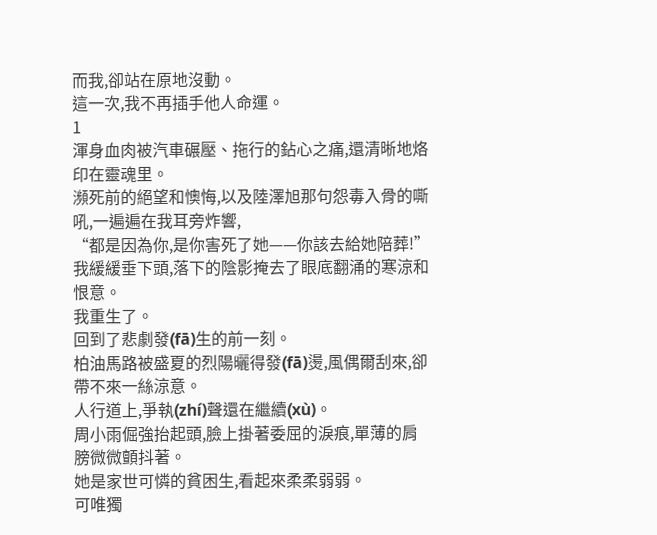而我,卻站在原地沒動。
這一次,我不再插手他人命運。
1
渾身血肉被汽車碾壓、拖行的鉆心之痛,還清晰地烙印在靈魂里。
瀕死前的絕望和懊悔,以及陸澤旭那句怨毒入骨的嘶吼,一遍遍在我耳旁炸響,
“都是因為你,是你害死了她——你該去給她陪葬!”
我緩緩垂下頭,落下的陰影掩去了眼底翻涌的寒涼和恨意。
我重生了。
回到了悲劇發(fā)生的前一刻。
柏油馬路被盛夏的烈陽曬得發(fā)燙,風偶爾刮來,卻帶不來一絲涼意。
人行道上,爭執(zhí)聲還在繼續(xù)。
周小雨倔強抬起頭,臉上掛著委屈的淚痕,單薄的肩膀微微顫抖著。
她是家世可憐的貧困生,看起來柔柔弱弱。
可唯獨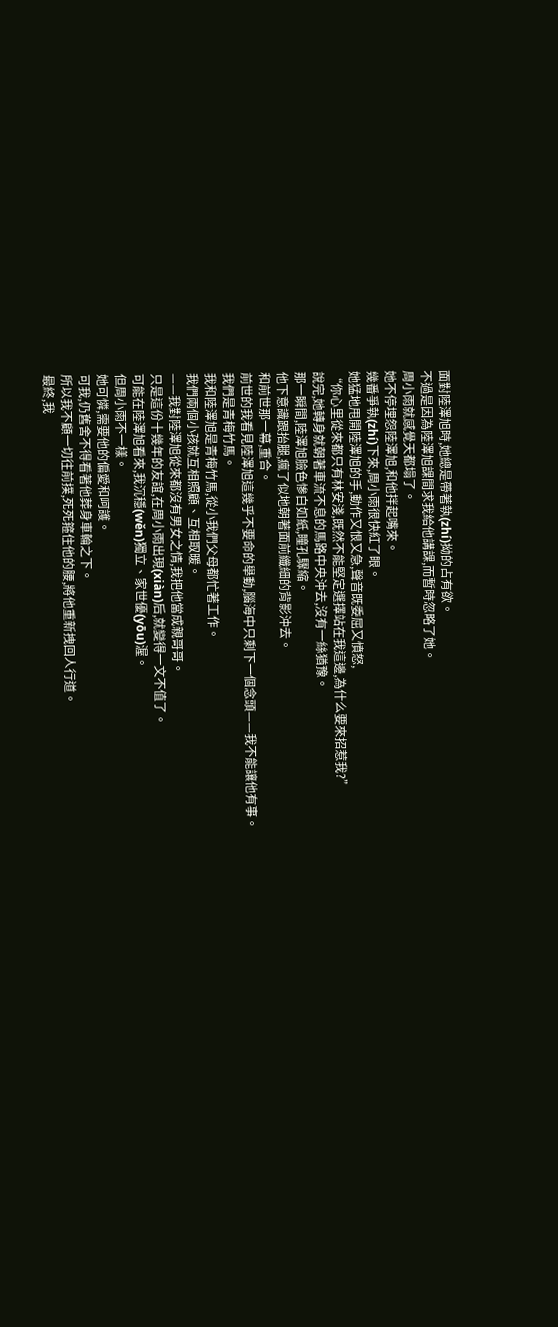面對陸澤旭時,她總是帶著執(zhí)拗的占有欲。
不過是因為陸澤旭課間求我給他講課,而暫時忽略了她。
周小雨就感覺天都塌了。
她不停埋怨陸澤旭,和他拌起嘴來。
幾番爭執(zhí)下來,周小雨很快紅了眼。
她猛地甩開陸澤旭的手,動作又恨又急,聲音既委屈又憤怒,
“你心里從來都只有林安淺,既然不能堅定選擇站在我這邊,為什么要來招惹我?”
說完,她轉身就朝著車流不息的馬路中央沖去,沒有一絲猶豫。
那一瞬間,陸澤旭臉色慘白如紙,瞳孔驟縮。
他下意識跟抬腿,瘋了似地朝著面前纖細的背影沖去。
和前世那一幕,重合。
前世的我看見陸澤旭這幾乎不要命的舉動,腦海中只剩下一個念頭——我不能讓他有事。
我們是青梅竹馬。
我和陸澤旭是青梅竹馬,從小我們父母都忙著工作。
我們兩個小孩就互相照顧、互相取暖。
——我對陸澤旭從來都沒有男女之情,我把他當成親哥哥。
只是這份十幾年的友誼,在周小雨出現(xiàn)后,就變得一文不值了。
可能在陸澤旭看來,我沉穩(wěn)獨立、家世優(yōu)渥。
但周小雨不一樣。
她可憐,需要他的偏愛和呵護。
可我,仍舊舍不得看著他葬身車輪之下。
所以我不顧一切往前撲,死死箍住他的腰,將他重新拽回人行道。
最終,我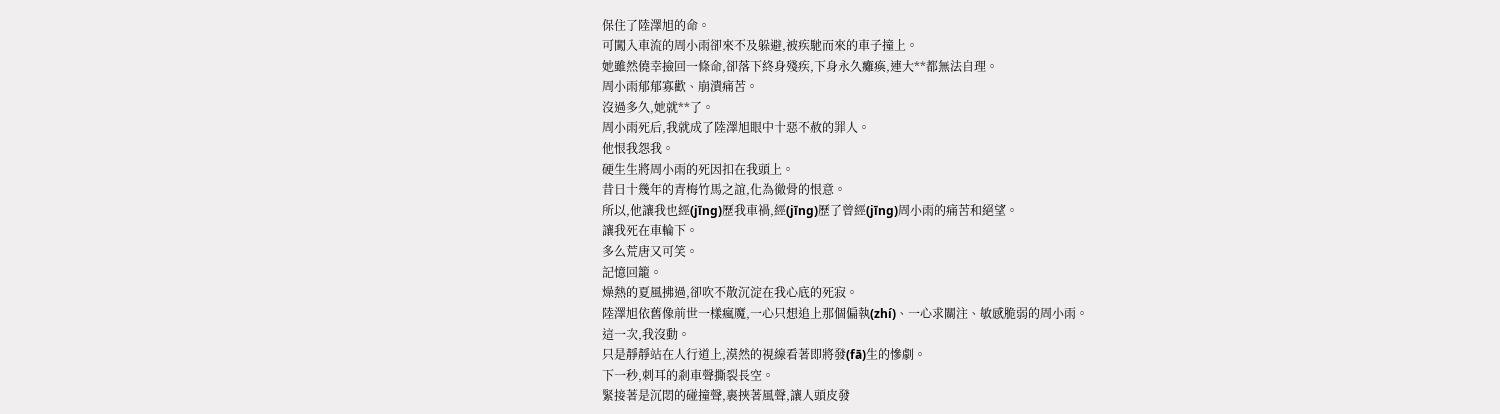保住了陸澤旭的命。
可闖入車流的周小雨卻來不及躲避,被疾馳而來的車子撞上。
她雖然僥幸撿回一條命,卻落下終身殘疾,下身永久癱瘓,連大**都無法自理。
周小雨郁郁寡歡、崩潰痛苦。
沒過多久,她就**了。
周小雨死后,我就成了陸澤旭眼中十惡不赦的罪人。
他恨我怨我。
硬生生將周小雨的死因扣在我頭上。
昔日十幾年的青梅竹馬之誼,化為徹骨的恨意。
所以,他讓我也經(jīng)歷我車禍,經(jīng)歷了曾經(jīng)周小雨的痛苦和絕望。
讓我死在車輪下。
多么荒唐又可笑。
記憶回籠。
燥熱的夏風拂過,卻吹不散沉淀在我心底的死寂。
陸澤旭依舊像前世一樣瘋魔,一心只想追上那個偏執(zhí)、一心求關注、敏感脆弱的周小雨。
這一次,我沒動。
只是靜靜站在人行道上,漠然的視線看著即將發(fā)生的慘劇。
下一秒,刺耳的剎車聲撕裂長空。
緊接著是沉悶的碰撞聲,裹挾著風聲,讓人頭皮發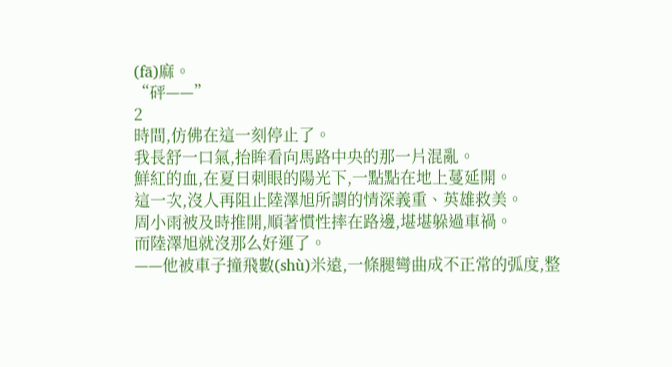(fā)麻。
“砰——”
2
時間,仿佛在這一刻停止了。
我長舒一口氣,抬眸看向馬路中央的那一片混亂。
鮮紅的血,在夏日刺眼的陽光下,一點點在地上蔓延開。
這一次,沒人再阻止陸澤旭所謂的情深義重、英雄救美。
周小雨被及時推開,順著慣性摔在路邊,堪堪躲過車禍。
而陸澤旭就沒那么好運了。
——他被車子撞飛數(shù)米遠,一條腿彎曲成不正常的弧度,整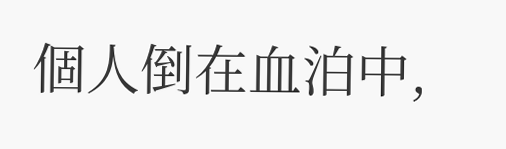個人倒在血泊中,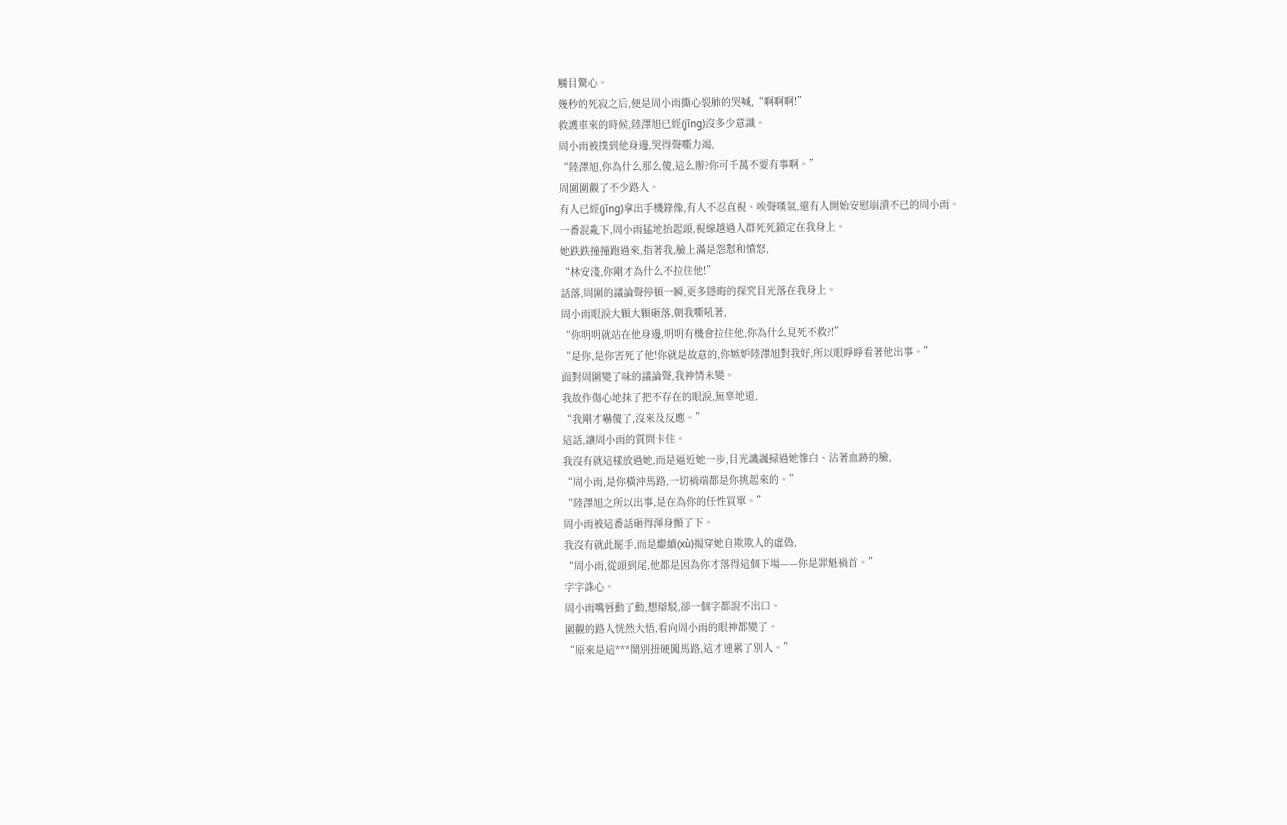觸目驚心。
幾秒的死寂之后,便是周小雨撕心裂肺的哭喊,“啊啊啊!”
救護車來的時候,陸澤旭已經(jīng)沒多少意識。
周小雨被撲到他身邊,哭得聲嘶力竭,
“陸澤旭,你為什么那么傻,這么辦?你可千萬不要有事啊。”
周圍圍觀了不少路人。
有人已經(jīng)拿出手機錄像,有人不忍直視、唉聲嘆氣,還有人開始安慰崩潰不已的周小雨。
一番混亂下,周小雨猛地抬起頭,視線越過人群死死鎖定在我身上。
她跌跌撞撞跑過來,指著我,臉上滿是怨懟和憤怒,
“林安淺,你剛才為什么不拉住他!”
話落,周圍的議論聲停頓一瞬,更多隱晦的探究目光落在我身上。
周小雨眼淚大顆大顆砸落,朝我嘶吼著,
“你明明就站在他身邊,明明有機會拉住他,你為什么見死不救?!”
“是你,是你害死了他!你就是故意的,你嫉妒陸澤旭對我好,所以眼睜睜看著他出事。”
面對周圍變了味的議論聲,我神情未變。
我故作傷心地抹了把不存在的眼淚,無辜地道,
“我剛才嚇傻了,沒來及反應。”
這話,讓周小雨的質問卡住。
我沒有就這樣放過她,而是逼近她一步,目光譏諷掃過她慘白、沾著血跡的臉,
“周小雨,是你橫沖馬路,一切禍端都是你挑起來的。”
“陸澤旭之所以出事,是在為你的任性買單。”
周小雨被這番話砸得渾身顫了下。
我沒有就此罷手,而是繼續(xù)揭穿她自欺欺人的虛偽,
“周小雨,從頭到尾,他都是因為你才落得這個下場——你是罪魁禍首。”
字字誅心。
周小雨嘴唇動了動,想辯駁,卻一個字都說不出口。
圍觀的路人恍然大悟,看向周小雨的眼神都變了。
“原來是這***鬧別扭硬闖馬路,這才連累了別人。”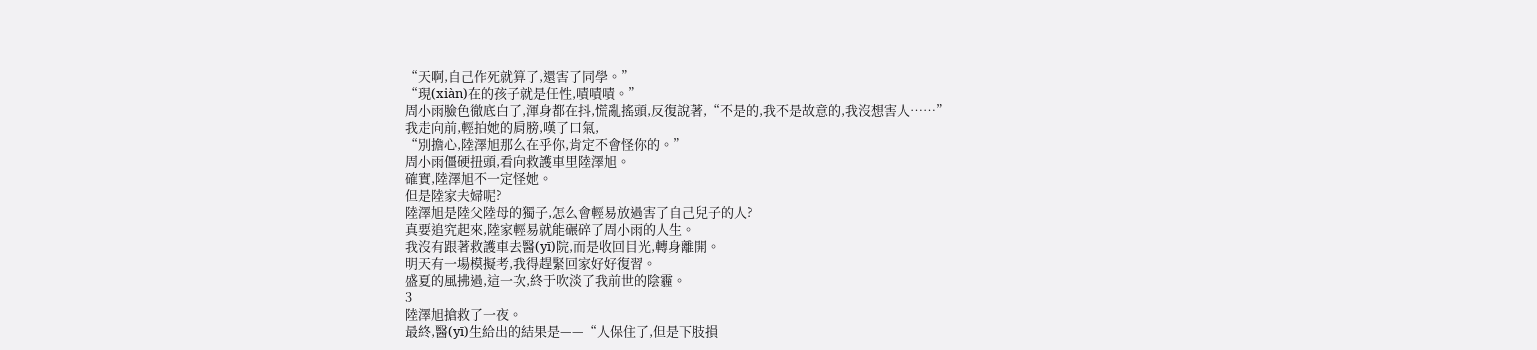“天啊,自己作死就算了,還害了同學。”
“現(xiàn)在的孩子就是任性,嘖嘖嘖。”
周小雨臉色徹底白了,渾身都在抖,慌亂搖頭,反復說著,“不是的,我不是故意的,我沒想害人……”
我走向前,輕拍她的肩膀,嘆了口氣,
“別擔心,陸澤旭那么在乎你,肯定不會怪你的。”
周小雨僵硬扭頭,看向救護車里陸澤旭。
確實,陸澤旭不一定怪她。
但是陸家夫婦呢?
陸澤旭是陸父陸母的獨子,怎么會輕易放過害了自己兒子的人?
真要追究起來,陸家輕易就能碾碎了周小雨的人生。
我沒有跟著救護車去醫(yī)院,而是收回目光,轉身離開。
明天有一場模擬考,我得趕緊回家好好復習。
盛夏的風拂過,這一次,終于吹淡了我前世的陰霾。
3
陸澤旭搶救了一夜。
最終,醫(yī)生給出的結果是——“人保住了,但是下肢損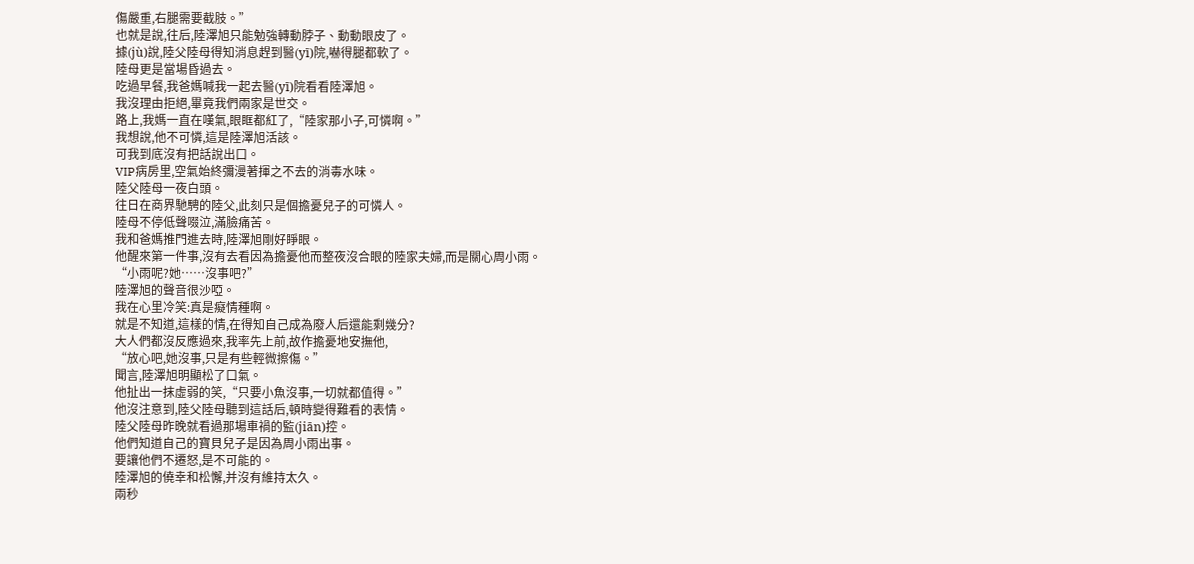傷嚴重,右腿需要截肢。”
也就是說,往后,陸澤旭只能勉強轉動脖子、動動眼皮了。
據(jù)說,陸父陸母得知消息趕到醫(yī)院,嚇得腿都軟了。
陸母更是當場昏過去。
吃過早餐,我爸媽喊我一起去醫(yī)院看看陸澤旭。
我沒理由拒絕,畢竟我們兩家是世交。
路上,我媽一直在嘆氣,眼眶都紅了,“陸家那小子,可憐啊。”
我想說,他不可憐,這是陸澤旭活該。
可我到底沒有把話說出口。
VIP病房里,空氣始終彌漫著揮之不去的消毒水味。
陸父陸母一夜白頭。
往日在商界馳騁的陸父,此刻只是個擔憂兒子的可憐人。
陸母不停低聲啜泣,滿臉痛苦。
我和爸媽推門進去時,陸澤旭剛好睜眼。
他醒來第一件事,沒有去看因為擔憂他而整夜沒合眼的陸家夫婦,而是關心周小雨。
“小雨呢?她……沒事吧?”
陸澤旭的聲音很沙啞。
我在心里冷笑:真是癡情種啊。
就是不知道,這樣的情,在得知自己成為廢人后還能剩幾分?
大人們都沒反應過來,我率先上前,故作擔憂地安撫他,
“放心吧,她沒事,只是有些輕微擦傷。”
聞言,陸澤旭明顯松了口氣。
他扯出一抹虛弱的笑,“只要小魚沒事,一切就都值得。”
他沒注意到,陸父陸母聽到這話后,頓時變得難看的表情。
陸父陸母昨晚就看過那場車禍的監(jiān)控。
他們知道自己的寶貝兒子是因為周小雨出事。
要讓他們不遷怒,是不可能的。
陸澤旭的僥幸和松懈,并沒有維持太久。
兩秒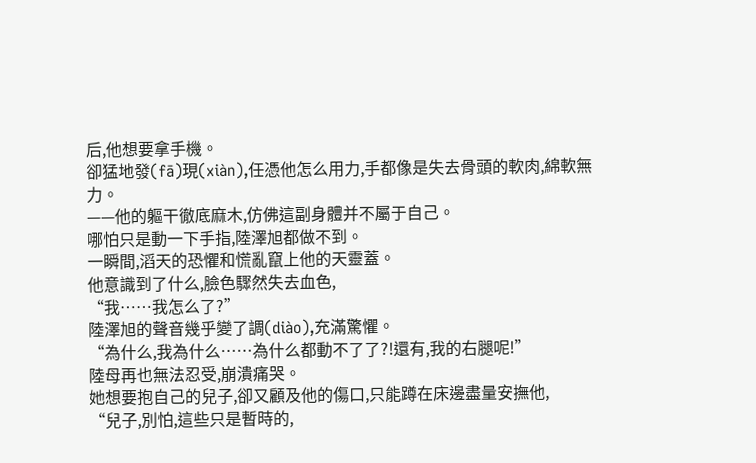后,他想要拿手機。
卻猛地發(fā)現(xiàn),任憑他怎么用力,手都像是失去骨頭的軟肉,綿軟無力。
——他的軀干徹底麻木,仿佛這副身體并不屬于自己。
哪怕只是動一下手指,陸澤旭都做不到。
一瞬間,滔天的恐懼和慌亂竄上他的天靈蓋。
他意識到了什么,臉色驟然失去血色,
“我……我怎么了?”
陸澤旭的聲音幾乎變了調(diào),充滿驚懼。
“為什么,我為什么……為什么都動不了了?!還有,我的右腿呢!”
陸母再也無法忍受,崩潰痛哭。
她想要抱自己的兒子,卻又顧及他的傷口,只能蹲在床邊盡量安撫他,
“兒子,別怕,這些只是暫時的,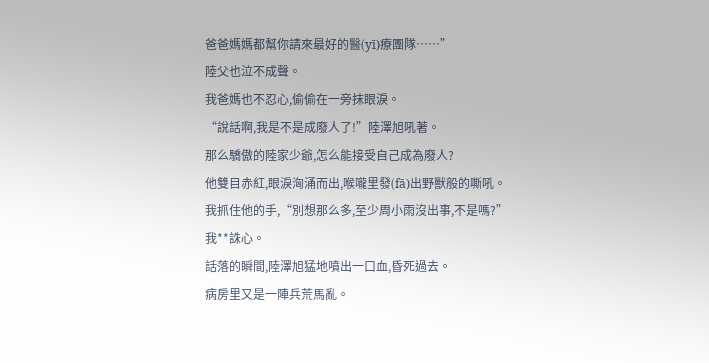爸爸媽媽都幫你請來最好的醫(yī)療團隊……”
陸父也泣不成聲。
我爸媽也不忍心,偷偷在一旁抹眼淚。
“說話啊,我是不是成廢人了!”陸澤旭吼著。
那么驕傲的陸家少爺,怎么能接受自己成為廢人?
他雙目赤紅,眼淚洶涌而出,喉嚨里發(fā)出野獸般的嘶吼。
我抓住他的手,“別想那么多,至少周小雨沒出事,不是嗎?”
我**誅心。
話落的瞬間,陸澤旭猛地噴出一口血,昏死過去。
病房里又是一陣兵荒馬亂。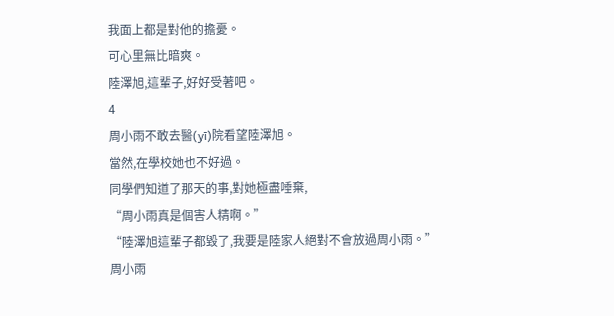我面上都是對他的擔憂。
可心里無比暗爽。
陸澤旭,這輩子,好好受著吧。
4
周小雨不敢去醫(yī)院看望陸澤旭。
當然,在學校她也不好過。
同學們知道了那天的事,對她極盡唾棄,
“周小雨真是個害人精啊。”
“陸澤旭這輩子都毀了,我要是陸家人絕對不會放過周小雨。”
周小雨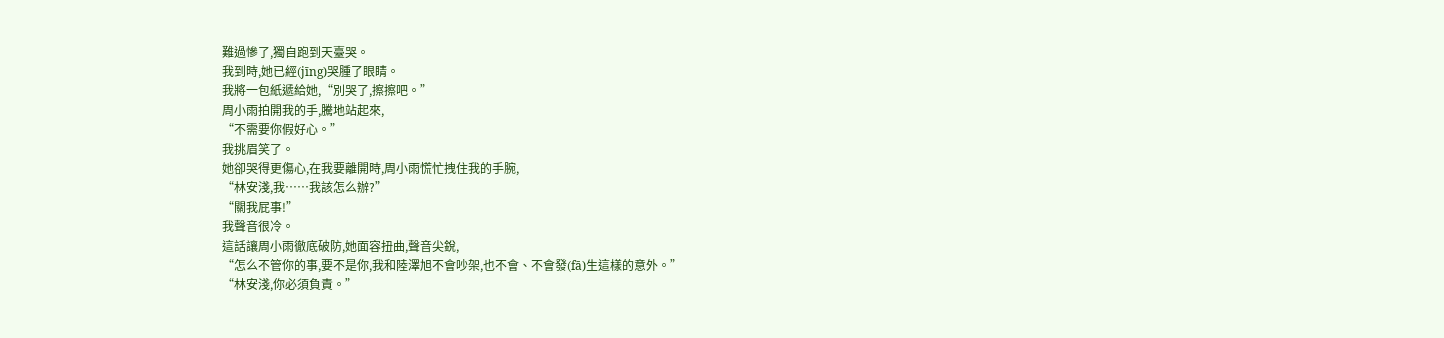難過慘了,獨自跑到天臺哭。
我到時,她已經(jīng)哭腫了眼睛。
我將一包紙遞給她,“別哭了,擦擦吧。”
周小雨拍開我的手,騰地站起來,
“不需要你假好心。”
我挑眉笑了。
她卻哭得更傷心,在我要離開時,周小雨慌忙拽住我的手腕,
“林安淺,我……我該怎么辦?”
“關我屁事!”
我聲音很冷。
這話讓周小雨徹底破防,她面容扭曲,聲音尖銳,
“怎么不管你的事,要不是你,我和陸澤旭不會吵架,也不會、不會發(fā)生這樣的意外。”
“林安淺,你必須負責。”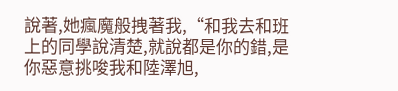說著,她瘋魔般拽著我,“和我去和班上的同學說清楚,就說都是你的錯,是你惡意挑唆我和陸澤旭,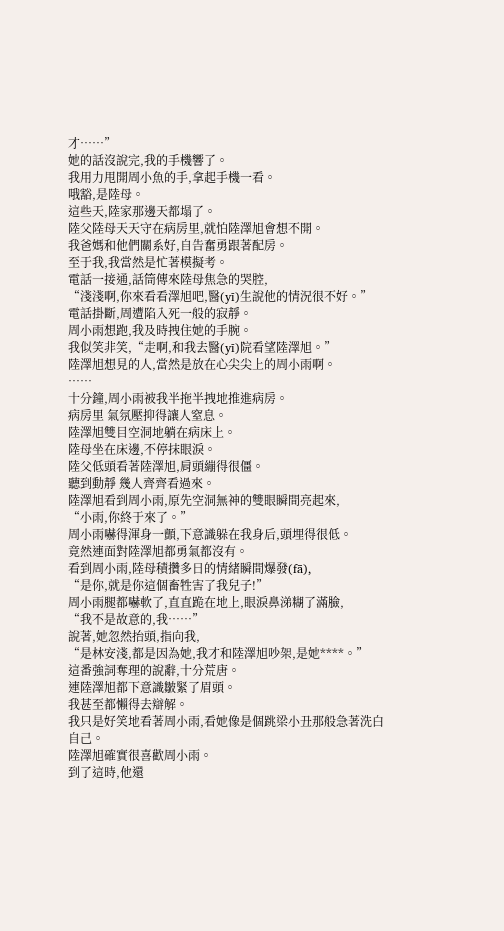才……”
她的話沒說完,我的手機響了。
我用力甩開周小魚的手,拿起手機一看。
哦豁,是陸母。
這些天,陸家那邊天都塌了。
陸父陸母天天守在病房里,就怕陸澤旭會想不開。
我爸媽和他們關系好,自告奮勇跟著配房。
至于我,我當然是忙著模擬考。
電話一接通,話筒傳來陸母焦急的哭腔,
“淺淺啊,你來看看澤旭吧,醫(yī)生說他的情況很不好。”
電話掛斷,周遭陷入死一般的寂靜。
周小雨想跑,我及時拽住她的手腕。
我似笑非笑,“走啊,和我去醫(yī)院看望陸澤旭。”
陸澤旭想見的人,當然是放在心尖尖上的周小雨啊。
……
十分鐘,周小雨被我半拖半拽地推進病房。
病房里 氣氛壓抑得讓人窒息。
陸澤旭雙目空洞地躺在病床上。
陸母坐在床邊,不停抹眼淚。
陸父低頭看著陸澤旭,肩頭繃得很僵。
聽到動靜 幾人齊齊看過來。
陸澤旭看到周小雨,原先空洞無神的雙眼瞬間亮起來,
“小雨,你終于來了。”
周小雨嚇得渾身一顫,下意識躲在我身后,頭埋得很低。
竟然連面對陸澤旭都勇氣都沒有。
看到周小雨,陸母積攢多日的情緒瞬間爆發(fā),
“是你,就是你這個畜牲害了我兒子!”
周小雨腿都嚇軟了,直直跪在地上,眼淚鼻涕糊了滿臉,
“我不是故意的,我……”
說著,她忽然抬頭,指向我,
“是林安淺,都是因為她,我才和陸澤旭吵架,是她****。”
這番強詞奪理的說辭,十分荒唐。
連陸澤旭都下意識皺緊了眉頭。
我甚至都懶得去辯解。
我只是好笑地看著周小雨,看她像是個跳梁小丑那般急著洗白自己。
陸澤旭確實很喜歡周小雨。
到了這時,他還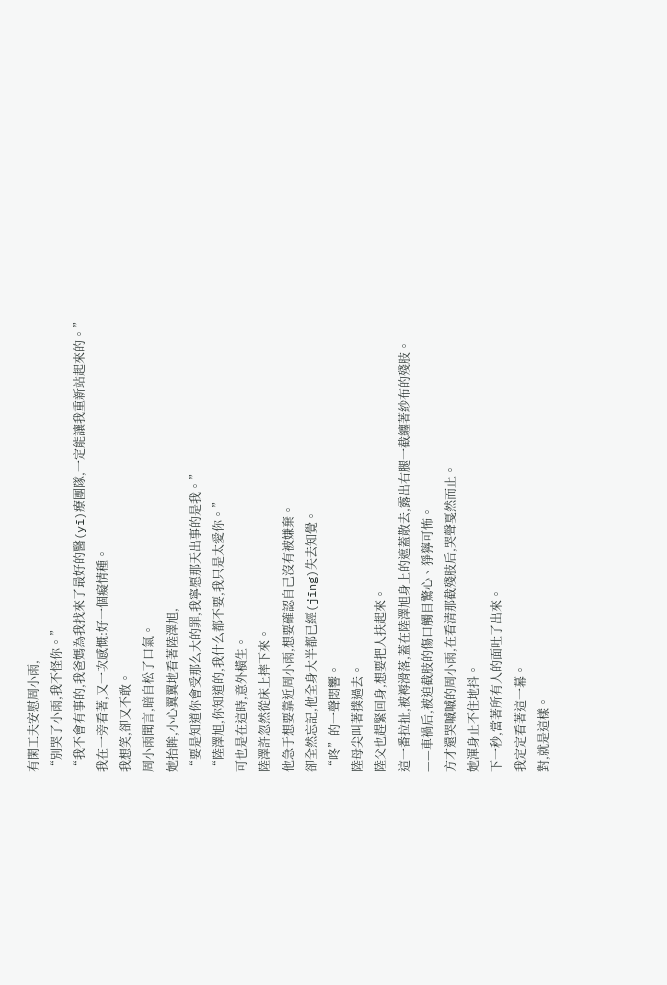有閑工夫安慰周小雨,
“別哭了小雨,我不怪你。”
“我不會有事的,我爸媽為我找來了最好的醫(yī)療團隊,一定能讓我重新站起來的。”
我在一旁看著,又一次感慨:好一個癡情種。
我想笑,卻又不敢。
周小雨聞言,暗自松了口氣。
她抬眸,小心翼翼地看著陸澤旭,
“要是知道你會受那么大的罪,我寧愿那天出事的是我。”
“陸澤旭,你知道的,我什么都不要,我只是太愛你。”
可也是在這時,意外橫生。
陸澤許忽然從床上摔下來。
他急于想要靠近周小雨,想要確認自己沒有被嫌棄。
卻全然忘記,他全身大半都已經(jīng)失去知覺。
“咚”的一聲悶響。
陸母尖叫著撲過去。
陸父也趕緊回身,想要把人扶起來。
這一番拉扯,被褥滑落,蓋在陸澤旭身上的遮蓋散去,露出右腿一截纏著紗布的殘肢。
——車禍后,被迫截肢的傷口觸目驚心、猙獰可怖。
方才還哭嘁嘁的周小雨,在看清那截殘肢后,哭聲戛然而止。
她渾身止不住地抖。
下一秒,當著所有人的面吐了出來。
我定定看著這一幕。
對,就是這樣。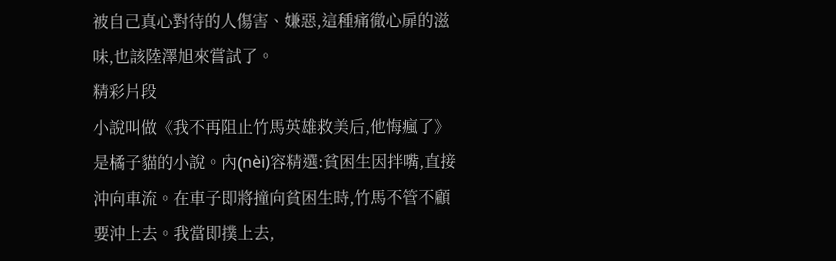被自己真心對待的人傷害、嫌惡,這種痛徹心扉的滋味,也該陸澤旭來嘗試了。
精彩片段
小說叫做《我不再阻止竹馬英雄救美后,他悔瘋了》是橘子貓的小說。內(nèi)容精選:貧困生因拌嘴,直接沖向車流。在車子即將撞向貧困生時,竹馬不管不顧要沖上去。我當即撲上去,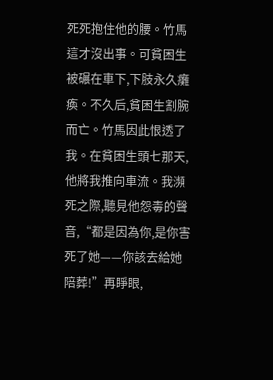死死抱住他的腰。竹馬這才沒出事。可貧困生被碾在車下,下肢永久癱瘓。不久后,貧困生割腕而亡。竹馬因此恨透了我。在貧困生頭七那天,他將我推向車流。我瀕死之際,聽見他怨毒的聲音,“都是因為你,是你害死了她——你該去給她陪葬!”再睜眼,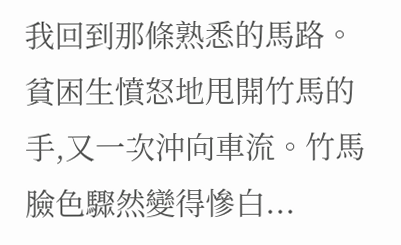我回到那條熟悉的馬路。貧困生憤怒地甩開竹馬的手,又一次沖向車流。竹馬臉色驟然變得慘白...